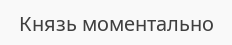Князь моментально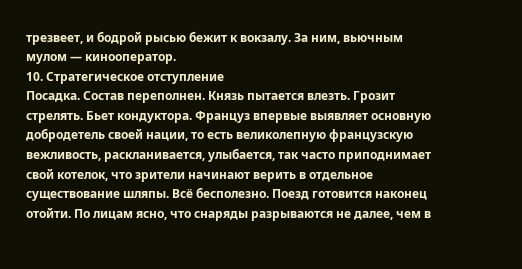трезвеет, и бодрой рысью бежит к вокзалу. За ним, вьючным мулом — кинооператор.
10. Стратегическое отступление
Посадка. Состав переполнен. Князь пытается влезть. Грозит стрелять. Бьет кондуктора. Француз впервые выявляет основную добродетель своей нации, то есть великолепную французскую вежливость, раскланивается, улыбается, так часто приподнимает свой котелок, что зрители начинают верить в отдельное существование шляпы. Всё бесполезно. Поезд готовится наконец отойти. По лицам ясно, что снаряды разрываются не далее, чем в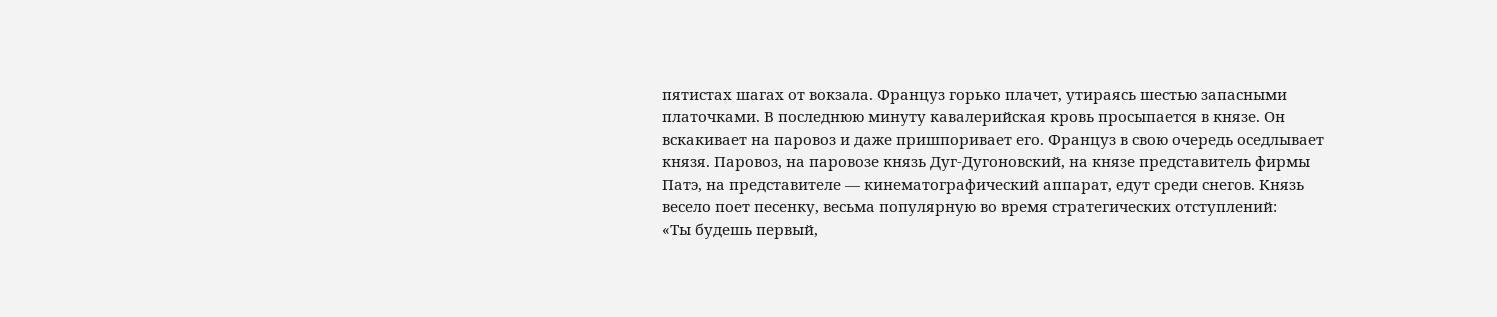пятистах шагах от вокзала. Француз горько плачет, утираясь шестью запасными платочками. В последнюю минуту кавалерийская кровь просыпается в князе. Он вскакивает на паровоз и даже пришпоривает его. Француз в свою очередь оседлывает князя. Паровоз, на паровозе князь Дуг-Дугоновский, на князе представитель фирмы Патэ, на представителе — кинематографический аппарат, едут среди снегов. Князь весело поет песенку, весьма популярную во время стратегических отступлений:
«Ты будешь первый,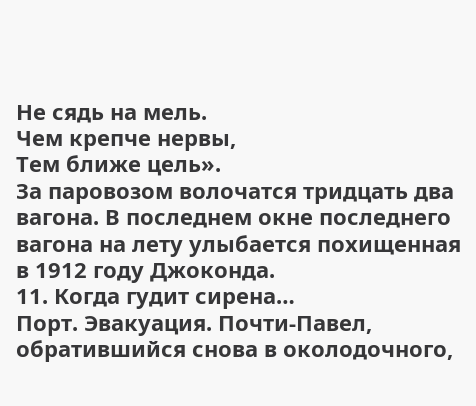Не сядь на мель.
Чем крепче нервы,
Тем ближе цель».
За паровозом волочатся тридцать два вагона. В последнем окне последнего вагона на лету улыбается похищенная в 1912 году Джоконда.
11. Когда гудит сирена…
Порт. Эвакуация. Почти-Павел, обратившийся снова в околодочного,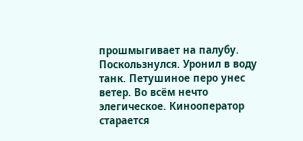прошмыгивает на палубу. Поскользнулся. Уронил в воду танк. Петушиное перо унес ветер. Во всём нечто элегическое. Кинооператор старается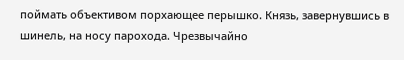поймать объективом порхающее перышко. Князь, завернувшись в шинель, на носу парохода. Чрезвычайно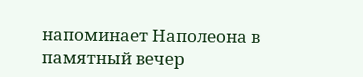напоминает Наполеона в памятный вечер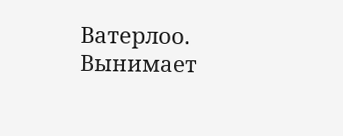Ватерлоо. Вынимает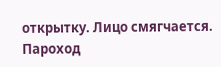открытку. Лицо смягчается. Пароход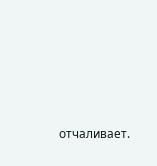отчаливает.